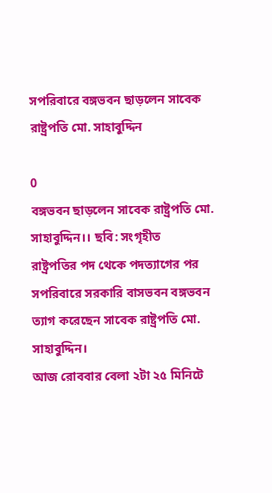সপরিবারে বঙ্গভবন ছাড়লেন সাবেক রাষ্ট্রপতি মো. সাহাবুদ্দিন

0
বঙ্গভবন ছাড়লেন সাবেক রাষ্ট্রপতি মো. সাহাবুদ্দিন।। ছবি: সংগৃহীত
রাষ্ট্রপতির পদ থেকে পদত্যাগের পর সপরিবারে সরকারি বাসভবন বঙ্গভবন ত্যাগ করেছেন সাবেক রাষ্ট্রপতি মো. সাহাবুদ্দিন।
আজ রোববার বেলা ২টা ২৫ মিনিটে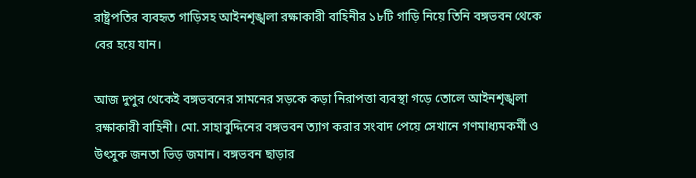রাষ্ট্রপতির ব্যবহৃত গাড়িসহ আইনশৃঙ্খলা রক্ষাকারী বাহিনীর ১৮টি গাড়ি নিয়ে তিনি বঙ্গভবন থেকে বের হয়ে যান।

আজ দুপুর থেকেই বঙ্গভবনের সামনের সড়কে কড়া নিরাপত্তা ব্যবস্থা গড়ে তোলে আইনশৃঙ্খলা রক্ষাকারী বাহিনী। মো. সাহাবুদ্দিনের বঙ্গভবন ত্যাগ করার সংবাদ পেয়ে সেখানে গণমাধ্যমকর্মী ও উৎসুক জনতা ভিড় জমান। বঙ্গভবন ছাড়ার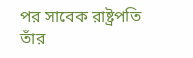পর সাবেক রাষ্ট্রপতি তাঁর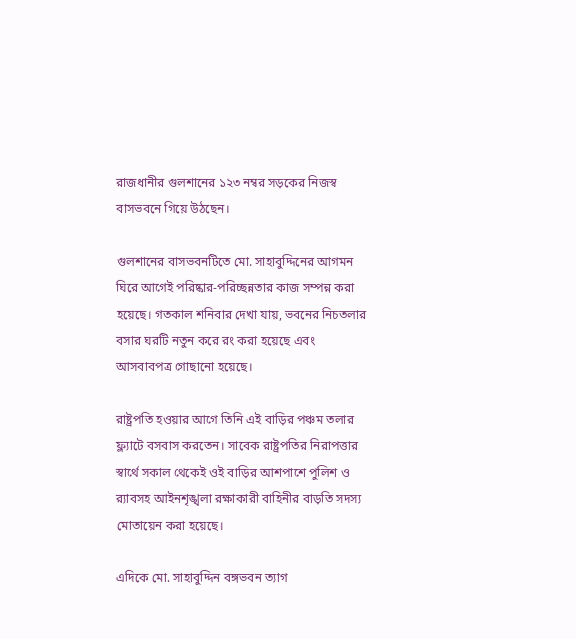রাজধানীর গুলশানের ১২৩ নম্বর সড়কের নিজস্ব বাসভবনে গিয়ে উঠছেন।

গুলশানের বাসভবনটিতে মো. সাহাবুদ্দিনের আগমন ঘিরে আগেই পরিষ্কার-পরিচ্ছন্নতার কাজ সম্পন্ন করা হয়েছে। গতকাল শনিবার দেখা যায়, ভবনের নিচতলার বসার ঘরটি নতুন করে রং করা হয়েছে এবং আসবাবপত্র গোছানো হয়েছে।

রাষ্ট্রপতি হওয়ার আগে তিনি এই বাড়ির পঞ্চম তলার ফ্ল্যাটে বসবাস করতেন। সাবেক রাষ্ট্রপতির নিরাপত্তার স্বার্থে সকাল থেকেই ওই বাড়ির আশপাশে পুলিশ ও র‌্যাবসহ আইনশৃঙ্খলা রক্ষাকারী বাহিনীর বাড়তি সদস্য মোতায়েন করা হয়েছে।

এদিকে মো. সাহাবুদ্দিন বঙ্গভবন ত্যাগ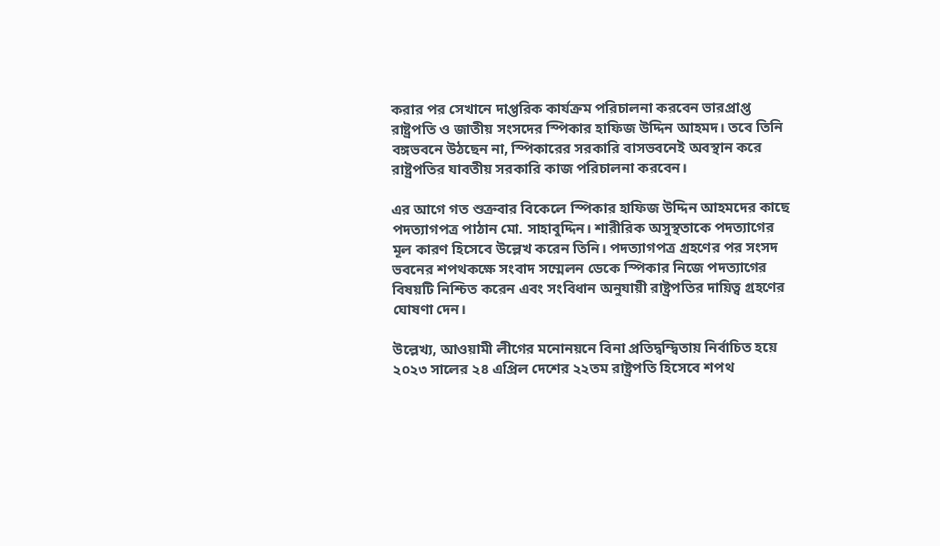করার পর সেখানে দাপ্তরিক কার্যক্রম পরিচালনা করবেন ভারপ্রাপ্ত রাষ্ট্রপতি ও জাতীয় সংসদের স্পিকার হাফিজ উদ্দিন আহমদ। তবে তিনি বঙ্গভবনে উঠছেন না, স্পিকারের সরকারি বাসভবনেই অবস্থান করে রাষ্ট্রপতির যাবতীয় সরকারি কাজ পরিচালনা করবেন।

এর আগে গত শুক্রবার বিকেলে স্পিকার হাফিজ উদ্দিন আহমদের কাছে পদত্যাগপত্র পাঠান মো. সাহাবুদ্দিন। শারীরিক অসুস্থতাকে পদত্যাগের মূল কারণ হিসেবে উল্লেখ করেন তিনি। পদত্যাগপত্র গ্রহণের পর সংসদ ভবনের শপথকক্ষে সংবাদ সম্মেলন ডেকে স্পিকার নিজে পদত্যাগের বিষয়টি নিশ্চিত করেন এবং সংবিধান অনুযায়ী রাষ্ট্রপতির দায়িত্ব গ্রহণের ঘোষণা দেন।

উল্লেখ্য, আওয়ামী লীগের মনোনয়নে বিনা প্রতিদ্বন্দ্বিতায় নির্বাচিত হয়ে ২০২৩ সালের ২৪ এপ্রিল দেশের ২২তম রাষ্ট্রপতি হিসেবে শপথ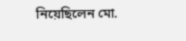নিয়েছিলেন মো.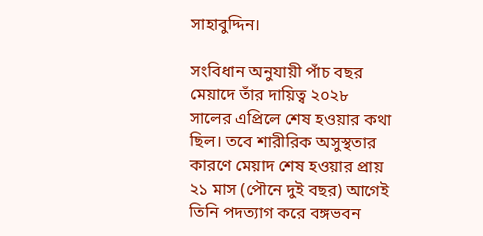সাহাবুদ্দিন।

সংবিধান অনুযায়ী পাঁচ বছর মেয়াদে তাঁর দায়িত্ব ২০২৮ সালের এপ্রিলে শেষ হওয়ার কথা ছিল। তবে শারীরিক অসুস্থতার কারণে মেয়াদ শেষ হওয়ার প্রায় ২১ মাস (পৌনে দুই বছর) আগেই তিনি পদত্যাগ করে বঙ্গভবন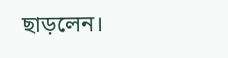ছাড়লেন।